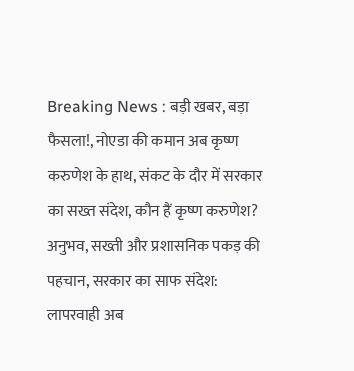Breaking News : बड़ी खबर, बड़ा फैसला!, नोएडा की कमान अब कृष्ण करुणेश के हाथ, संकट के दौर में सरकार का सख्त संदेश, कौन हैं कृष्ण करुणेश? अनुभव, सख्ती और प्रशासनिक पकड़ की पहचान, सरकार का साफ संदेश: लापरवाही अब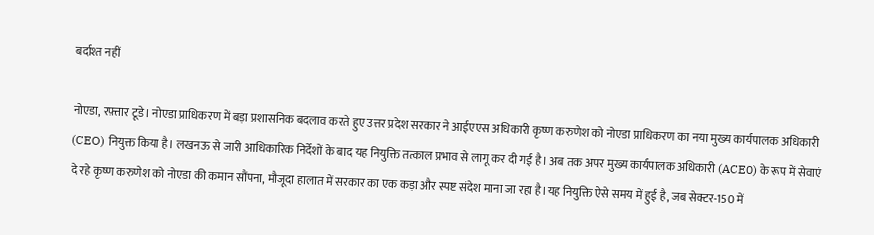बर्दाश्त नहीं

नोएडा, रफ़्तार टूडे। नोएडा प्राधिकरण में बड़ा प्रशासनिक बदलाव करते हुए उत्तर प्रदेश सरकार ने आईएएस अधिकारी कृष्ण करुणेश को नोएडा प्राधिकरण का नया मुख्य कार्यपालक अधिकारी (CEO) नियुक्त किया है। लखनऊ से जारी आधिकारिक निर्देशों के बाद यह नियुक्ति तत्काल प्रभाव से लागू कर दी गई है। अब तक अपर मुख्य कार्यपालक अधिकारी (ACE0) के रूप में सेवाएं दे रहे कृष्ण करुणेश को नोएडा की कमान सौंपना, मौजूदा हालात में सरकार का एक कड़ा और स्पष्ट संदेश माना जा रहा है।यह नियुक्ति ऐसे समय में हुई है, जब सेक्टर-150 में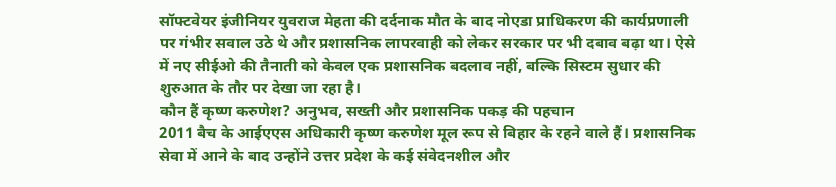सॉफ्टवेयर इंजीनियर युवराज मेहता की दर्दनाक मौत के बाद नोएडा प्राधिकरण की कार्यप्रणाली पर गंभीर सवाल उठे थे और प्रशासनिक लापरवाही को लेकर सरकार पर भी दबाव बढ़ा था। ऐसे में नए सीईओ की तैनाती को केवल एक प्रशासनिक बदलाव नहीं, बल्कि सिस्टम सुधार की शुरुआत के तौर पर देखा जा रहा है।
कौन हैं कृष्ण करुणेश? अनुभव, सख्ती और प्रशासनिक पकड़ की पहचान
2011 बैच के आईएएस अधिकारी कृष्ण करुणेश मूल रूप से बिहार के रहने वाले हैं। प्रशासनिक सेवा में आने के बाद उन्होंने उत्तर प्रदेश के कई संवेदनशील और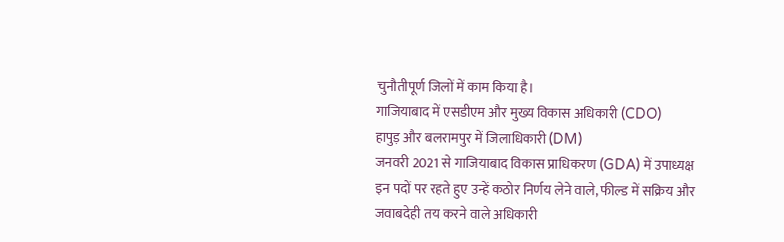चुनौतीपूर्ण जिलों में काम किया है।
गाजियाबाद में एसडीएम और मुख्य विकास अधिकारी (CDO)
हापुड़ और बलरामपुर में जिलाधिकारी (DM)
जनवरी 2021 से गाजियाबाद विकास प्राधिकरण (GDA) में उपाध्यक्ष
इन पदों पर रहते हुए उन्हें कठोर निर्णय लेने वाले, फील्ड में सक्रिय और जवाबदेही तय करने वाले अधिकारी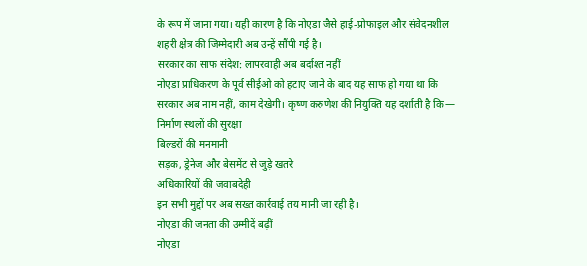के रूप में जाना गया। यही कारण है कि नोएडा जैसे हाई-प्रोफाइल और संवेदनशील शहरी क्षेत्र की जिम्मेदारी अब उन्हें सौंपी गई है।
सरकार का साफ संदेश: लापरवाही अब बर्दाश्त नहीं
नोएडा प्राधिकरण के पूर्व सीईओ को हटाए जाने के बाद यह साफ हो गया था कि सरकार अब नाम नहीं, काम देखेगी। कृष्ण करुणेश की नियुक्ति यह दर्शाती है कि—
निर्माण स्थलों की सुरक्षा
बिल्डरों की मनमानी
सड़क, ड्रेनेज और बेसमेंट से जुड़े खतरे
अधिकारियों की जवाबदेही
इन सभी मुद्दों पर अब सख्त कार्रवाई तय मानी जा रही है।
नोएडा की जनता की उम्मीदें बढ़ीं
नोएडा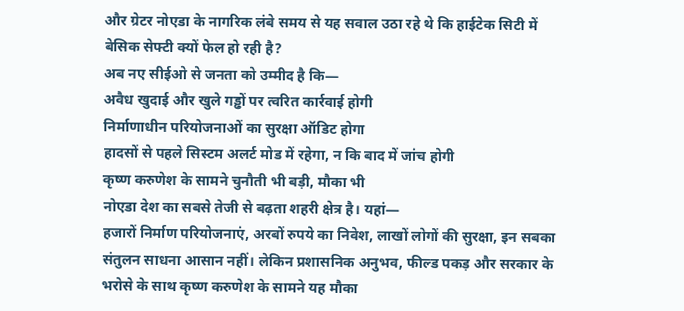और ग्रेटर नोएडा के नागरिक लंबे समय से यह सवाल उठा रहे थे कि हाईटेक सिटी में बेसिक सेफ्टी क्यों फेल हो रही है?
अब नए सीईओ से जनता को उम्मीद है कि—
अवैध खुदाई और खुले गड्ढों पर त्वरित कार्रवाई होगी
निर्माणाधीन परियोजनाओं का सुरक्षा ऑडिट होगा
हादसों से पहले सिस्टम अलर्ट मोड में रहेगा, न कि बाद में जांच होगी
कृष्ण करुणेश के सामने चुनौती भी बड़ी, मौका भी
नोएडा देश का सबसे तेजी से बढ़ता शहरी क्षेत्र है। यहां—
हजारों निर्माण परियोजनाएं, अरबों रुपये का निवेश, लाखों लोगों की सुरक्षा, इन सबका संतुलन साधना आसान नहीं। लेकिन प्रशासनिक अनुभव, फील्ड पकड़ और सरकार के भरोसे के साथ कृष्ण करुणेश के सामने यह मौका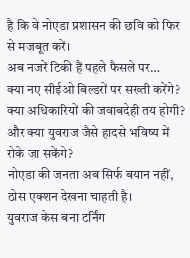है कि वे नोएडा प्रशासन की छवि को फिर से मजबूत करें।
अब नजरें टिकी हैं पहले फैसले पर…
क्या नए सीईओ बिल्डरों पर सख्ती करेंगे?
क्या अधिकारियों की जवाबदेही तय होगी?
और क्या युवराज जैसे हादसे भविष्य में रोके जा सकेंगे?
नोएडा की जनता अब सिर्फ बयान नहीं, ठोस एक्शन देखना चाहती है।
युवराज केस बना टर्निंग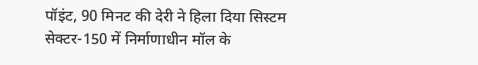पॉइंट, 90 मिनट की देरी ने हिला दिया सिस्टम
सेक्टर-150 में निर्माणाधीन मॉल के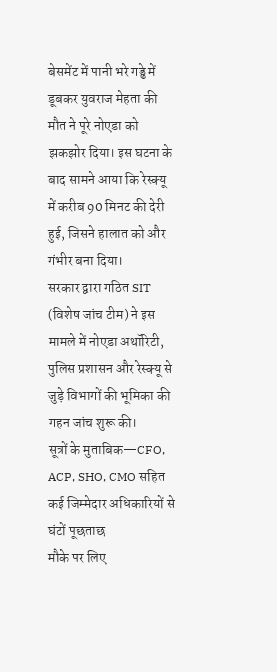बेसमेंट में पानी भरे गड्ढे में डूबकर युवराज मेहता की मौत ने पूरे नोएडा को झकझोर दिया। इस घटना के बाद सामने आया कि रेस्क्यू में करीब 90 मिनट की देरी हुई, जिसने हालात को और गंभीर बना दिया।
सरकार द्वारा गठित SIT (विशेष जांच टीम) ने इस मामले में नोएडा अथॉरिटी, पुलिस प्रशासन और रेस्क्यू से जुड़े विभागों की भूमिका की गहन जांच शुरू की।
सूत्रों के मुताबिक—CFO, ACP, SHO, CMO सहित कई जिम्मेदार अधिकारियों से घंटों पूछताछ
मौके पर लिए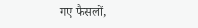गए फैसलों,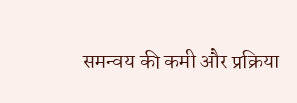समन्वय की कमी और प्रक्रिया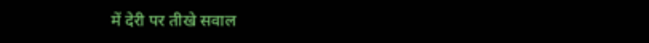में देरी पर तीखे सवाल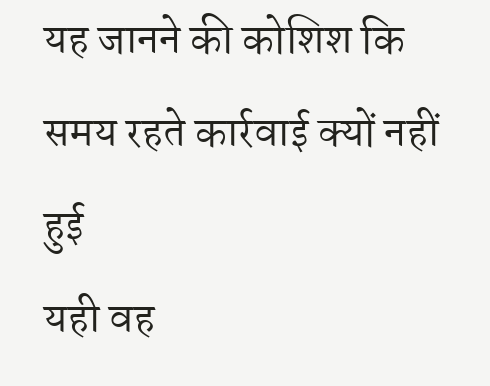यह जानने की कोशिश कि समय रहते कार्रवाई क्यों नहीं हुई
यही वह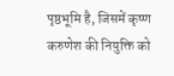पृष्ठभूमि है, जिसमें कृष्ण करुणेश की नियुक्ति को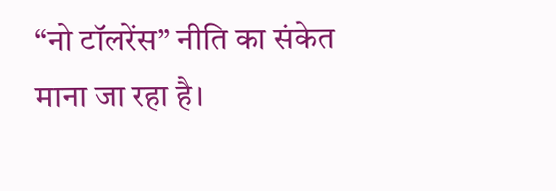“नो टॉलरेंस” नीति का संकेत माना जा रहा है।